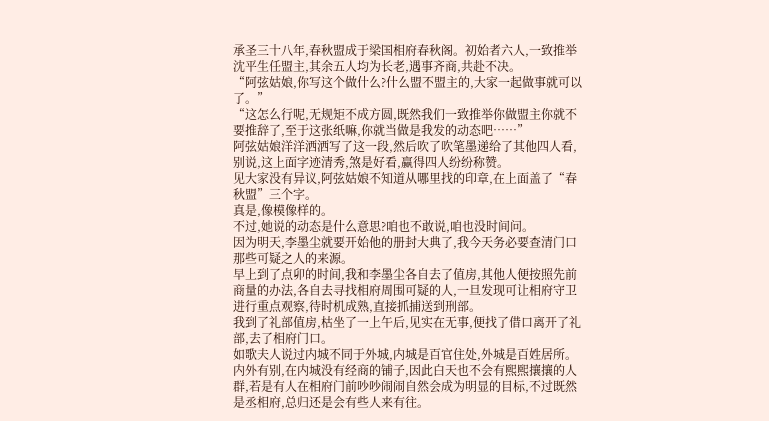承圣三十八年,春秋盟成于梁国相府春秋阁。初始者六人,一致推举沈平生任盟主,其余五人均为长老,遇事齐商,共赴不决。
“阿弦姑娘,你写这个做什么?什么盟不盟主的,大家一起做事就可以了。”
“这怎么行呢,无规矩不成方圆,既然我们一致推举你做盟主你就不要推辞了,至于这张纸嘛,你就当做是我发的动态吧……”
阿弦姑娘洋洋洒洒写了这一段,然后吹了吹笔墨递给了其他四人看,别说,这上面字迹清秀,煞是好看,赢得四人纷纷称赞。
见大家没有异议,阿弦姑娘不知道从哪里找的印章,在上面盖了“春秋盟”三个字。
真是,像模像样的。
不过,她说的动态是什么意思?咱也不敢说,咱也没时间问。
因为明天,李墨尘就要开始他的册封大典了,我今天务必要查清门口那些可疑之人的来源。
早上到了点卯的时间,我和李墨尘各自去了值房,其他人便按照先前商量的办法,各自去寻找相府周围可疑的人,一旦发现可让相府守卫进行重点观察,待时机成熟,直接抓捕送到刑部。
我到了礼部值房,枯坐了一上午后,见实在无事,便找了借口离开了礼部,去了相府门口。
如歌夫人说过内城不同于外城,内城是百官住处,外城是百姓居所。内外有别,在内城没有经商的铺子,因此白天也不会有熙熙攘攘的人群,若是有人在相府门前吵吵闹闹自然会成为明显的目标,不过既然是丞相府,总归还是会有些人来有往。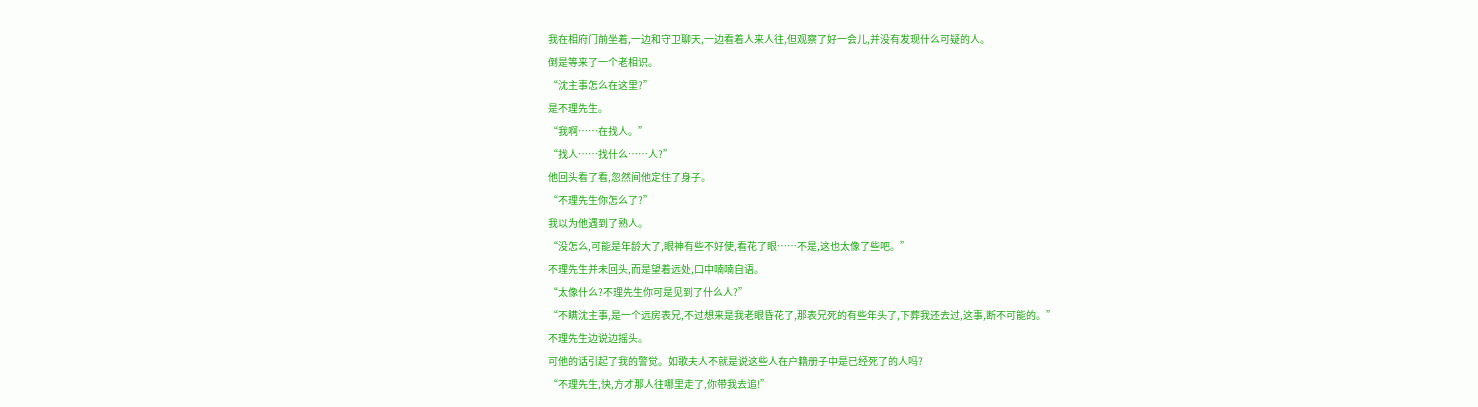我在相府门前坐着,一边和守卫聊天,一边看着人来人往,但观察了好一会儿,并没有发现什么可疑的人。
倒是等来了一个老相识。
“沈主事怎么在这里?”
是不理先生。
“我啊……在找人。”
“找人……找什么……人?”
他回头看了看,忽然间他定住了身子。
“不理先生你怎么了?”
我以为他遇到了熟人。
“没怎么,可能是年龄大了,眼神有些不好使,看花了眼……不是,这也太像了些吧。”
不理先生并未回头,而是望着远处,口中喃喃自语。
“太像什么?不理先生你可是见到了什么人?”
“不瞒沈主事,是一个远房表兄,不过想来是我老眼昏花了,那表兄死的有些年头了,下葬我还去过,这事,断不可能的。”
不理先生边说边摇头。
可他的话引起了我的警觉。如歌夫人不就是说这些人在户籍册子中是已经死了的人吗?
“不理先生,快,方才那人往哪里走了,你带我去追!”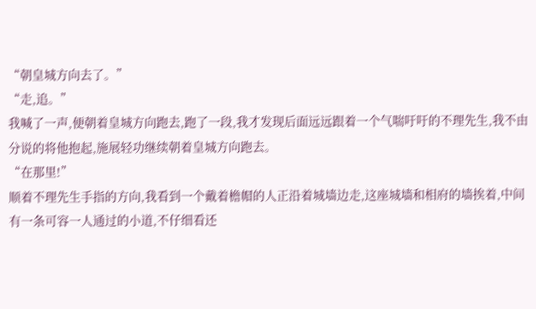“朝皇城方向去了。”
“走,追。”
我喊了一声,便朝着皇城方向跑去,跑了一段,我才发现后面远远跟着一个气喘吁吁的不理先生,我不由分说的将他抱起,施展轻功继续朝着皇城方向跑去。
“在那里!”
顺着不理先生手指的方向,我看到一个戴着檐帽的人正沿着城墙边走,这座城墙和相府的墙挨着,中间有一条可容一人通过的小道,不仔细看还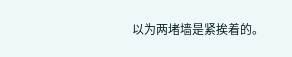以为两堵墙是紧挨着的。